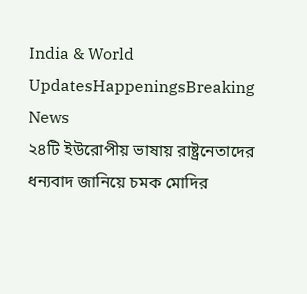India & World UpdatesHappeningsBreaking News
২৪টি ইউরোপীয় ভাষায় রাষ্ট্রনেতাদের ধন্যবাদ জানিয়ে চমক মোদির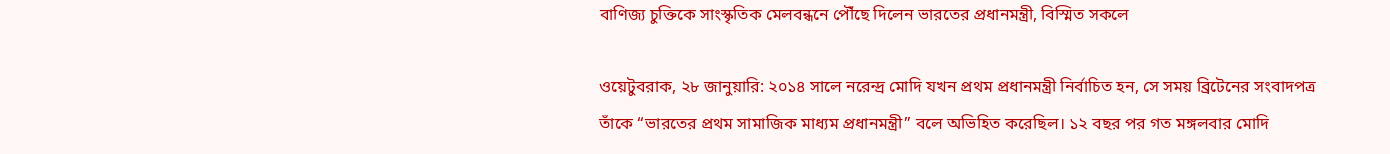বাণিজ্য চুক্তিকে সাংস্কৃতিক মেলবন্ধনে পৌঁছে দিলেন ভারতের প্রধানমন্ত্রী, বিস্মিত সকলে

ওয়েটুবরাক, ২৮ জানুয়ারি: ২০১৪ সালে নরেন্দ্র মোদি যখন প্রথম প্রধানমন্ত্রী নির্বাচিত হন, সে সময় ব্রিটেনের সংবাদপত্র তাঁকে “ভারতের প্রথম সামাজিক মাধ্যম প্রধানমন্ত্রী” বলে অভিহিত করেছিল। ১২ বছর পর গত মঙ্গলবার মোদি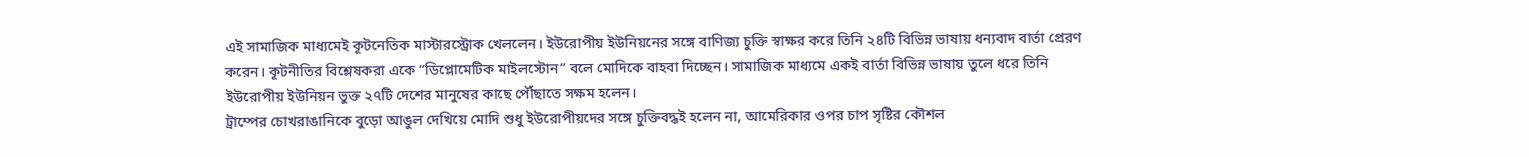এই সামাজিক মাধ্যমেই কূটনেতিক মাস্টারস্ট্রোক খেললেন। ইউরোপীয় ইউনিয়নের সঙ্গে বাণিজ্য চুক্তি স্বাক্ষর করে তিনি ২৪টি বিভিন্ন ভাষায় ধন্যবাদ বার্তা প্রেরণ করেন। কূটনীতির বিশ্লেষকরা একে “ডিপ্লোমেটিক মাইলস্টোন” বলে মোদিকে বাহবা দিচ্ছেন। সামাজিক মাধ্যমে একই বার্তা বিভিন্ন ভাষায় তুলে ধরে তিনি ইউরোপীয় ইউনিয়ন ভুক্ত ২৭টি দেশের মানুষের কাছে পৌঁছাতে সক্ষম হলেন।
ট্রাম্পের চোখরাঙানিকে বুড়ো আঙুল দেখিয়ে মোদি শুধু ইউরোপীয়দের সঙ্গে চুক্তিবদ্ধই হলেন না, আমেরিকার ওপর চাপ সৃষ্টির কৌশল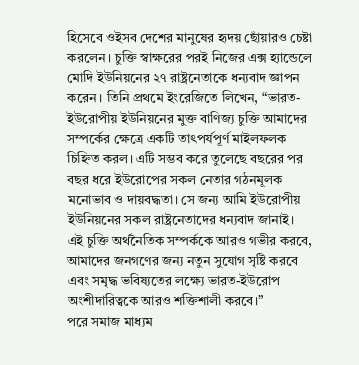হিসেবে ওইসব দেশের মানুষের হৃদয় ছোঁয়ারও চেষ্টা করলেন। চুক্তি স্বাক্ষরের পরই নিজের এক্স হ্যান্ডেলে মোদি ইউনিয়নের ২৭ রাষ্ট্রনেতাকে ধন্যবাদ জ্ঞাপন করেন। তিনি প্রথমে ইংরেজিতে লিখেন, “ভারত-ইউরোপীয় ইউনিয়নের মুক্ত বাণিজ্য চুক্তি আমাদের সম্পর্কের ক্ষেত্রে একটি তাৎপর্যপূর্ণ মাইলফলক চিহ্নিত করল। এটি সম্ভব করে তুলেছে বছরের পর বছর ধরে ইউরোপের সকল নেতার গঠনমূলক মনোভাব ও দায়বদ্ধতা। সে জন্য আমি ইউরোপীয় ইউনিয়নের সকল রাষ্ট্রনেতাদের ধন্যবাদ জানাই। এই চুক্তি অর্থনৈতিক সম্পর্ককে আরও গভীর করবে, আমাদের জনগণের জন্য নতুন সুযোগ সৃষ্টি করবে এবং সমৃদ্ধ ভবিষ্যতের লক্ষ্যে ভারত-ইউরোপ অংশীদারিত্বকে আরও শক্তিশালী করবে।”
পরে সমাজ মাধ্যম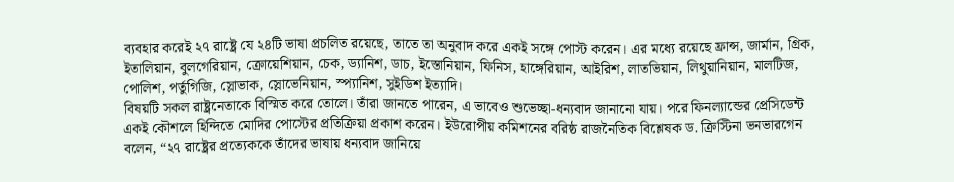ব্যবহার করেই ২৭ রাষ্ট্রে যে ২৪টি ভাষা প্রচলিত রয়েছে, তাতে তা অনুবাদ করে একই সঙ্গে পোস্ট করেন। এর মধ্যে রয়েছে ফ্রান্স, জার্মান, গ্রিক, ইতালিয়ান, বুলগেরিয়ান, ক্রোয়েশিয়ান, চেক, ড্যানিশ, ডাচ, ইস্তোনিয়ান, ফিনিস, হাঙ্গেরিয়ান, আইরিশ, লাতভিয়ান, লিথুয়ানিয়ান, মালটিজ, পোলিশ, পর্তুগিজি, স্লোভাক, স্লোভেনিয়ান, স্প্যানিশ, সুইডিশ ইত্যাদি।
বিষয়টি সকল রাষ্ট্রনেতাকে বিস্মিত করে তোলে। তাঁরা জানতে পারেন, এ ভাবেও শুভেচ্ছা-ধন্যবাদ জানানো যায়। পরে ফিনল্যান্ডের প্রেসিডেন্ট একই কৌশলে হিন্দিতে মোদির পোস্টের প্রতিক্রিয়া প্রকাশ করেন। ইউরোপীয় কমিশনের বরিষ্ঠ রাজনৈতিক বিশ্লেষক ড. ক্রিস্টিনা ভনভারগেন বলেন, “২৭ রাষ্ট্রের প্রত্যেককে তাঁদের ভাষায় ধন্যবাদ জানিয়ে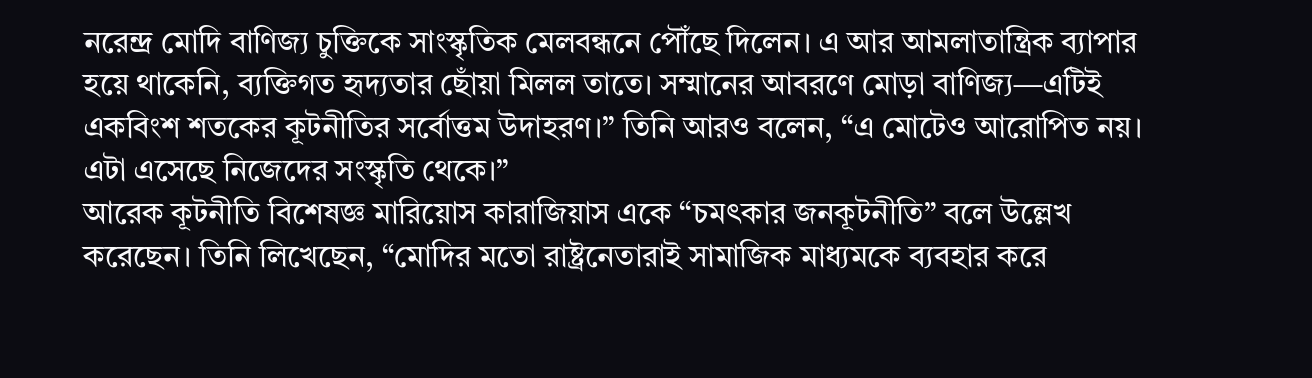নরেন্দ্র মোদি বাণিজ্য চুক্তিকে সাংস্কৃতিক মেলবন্ধনে পৌঁছে দিলেন। এ আর আমলাতান্ত্রিক ব্যাপার হয়ে থাকেনি, ব্যক্তিগত হৃদ্যতার ছোঁয়া মিলল তাতে। সম্মানের আবরণে মোড়া বাণিজ্য—এটিই একবিংশ শতকের কূটনীতির সর্বোত্তম উদাহরণ।” তিনি আরও বলেন, “এ মোটেও আরোপিত নয়। এটা এসেছে নিজেদের সংস্কৃতি থেকে।”
আরেক কূটনীতি বিশেষজ্ঞ মারিয়োস কারাজিয়াস একে “চমৎকার জনকূটনীতি” বলে উল্লেখ করেছেন। তিনি লিখেছেন, “মোদির মতো রাষ্ট্রনেতারাই সামাজিক মাধ্যমকে ব্যবহার করে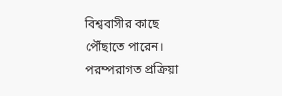বিশ্ববাসীর কাছে পৌঁছাতে পারেন। পরম্পরাগত প্রক্রিয়া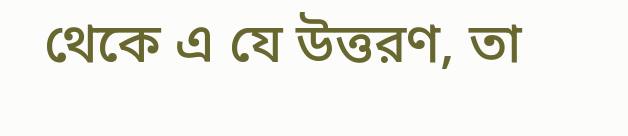থেকে এ যে উত্তরণ, তা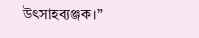উৎসাহব্যঞ্জক।”